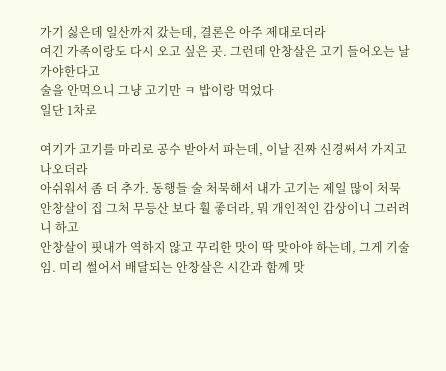가기 싫은데 일산까지 갔는데, 결론은 아주 제대로더라
여긴 가족이랑도 다시 오고 싶은 곳. 그런데 안창살은 고기 들어오는 날 가야한다고
술을 안먹으니 그냥 고기만 ㅋ 밥이랑 먹었다
일단 1차로

여기가 고기를 마리로 공수 받아서 파는데, 이날 진짜 신경써서 가지고 나오더라
아쉬워서 좀 더 추가. 동행들 술 처묵해서 내가 고기는 제일 많이 처묵
안창살이 집 그처 무등산 보다 훨 좋더라, 뭐 개인적인 감상이니 그러려니 하고
안창살이 핏내가 역하지 않고 꾸리한 맛이 딱 맞아야 하는데, 그게 기술임. 미리 썰어서 배달되는 안창살은 시간과 함께 맛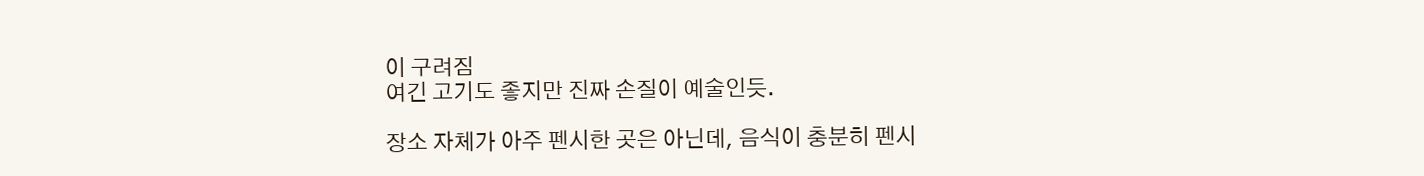이 구려짐
여긴 고기도 좋지만 진짜 손질이 예술인듯.

장소 자체가 아주 펜시한 곳은 아닌데, 음식이 충분히 펜시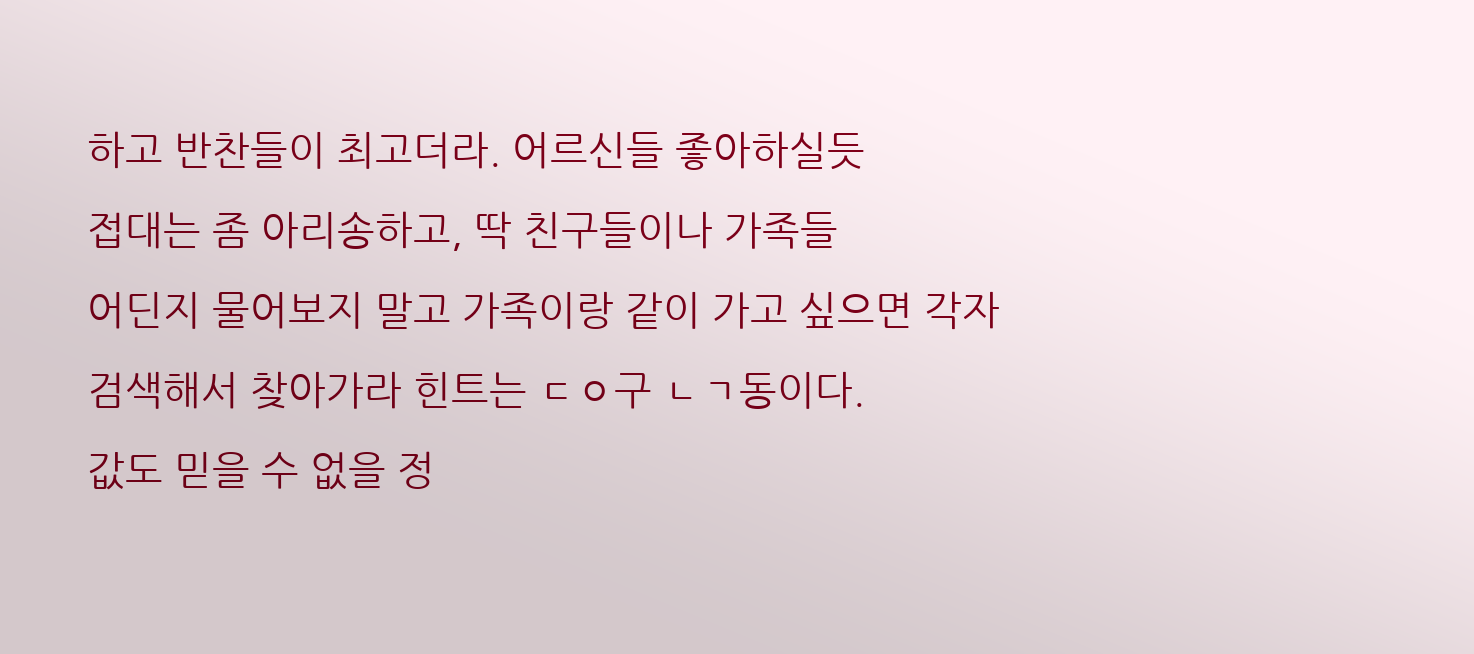하고 반찬들이 최고더라. 어르신들 좋아하실듯
접대는 좀 아리송하고, 딱 친구들이나 가족들
어딘지 물어보지 말고 가족이랑 같이 가고 싶으면 각자 검색해서 찾아가라 힌트는 ㄷㅇ구 ㄴㄱ동이다.
값도 믿을 수 없을 정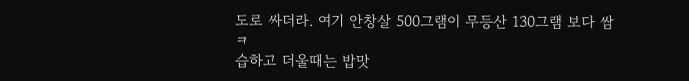도로 싸더라. 여기 안창살 500그램이 무등산 130그램 보다 쌈 ㅋ
습하고 더울때는 밥맛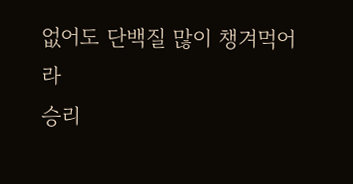없어도 단백질 많이 챙겨먹어라
승리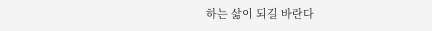하는 삶이 되길 바란다